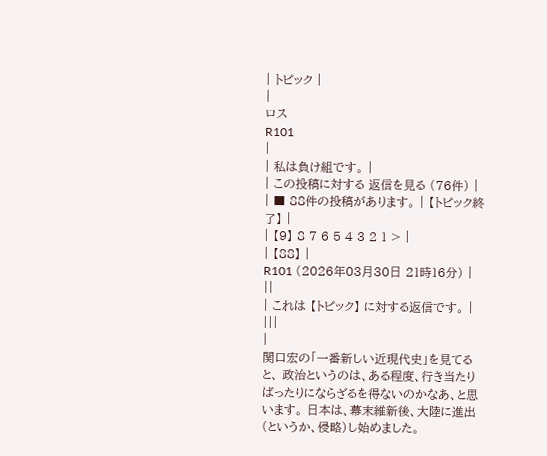| トピック |
|
ロス
R101
|
| 私は負け組です。 |
| この投稿に対する 返信を見る (76件) |
| ■ 88件の投稿があります。 | 【トピック終了】 |
| 【9】 8 7 6 5 4 3 2 1 > |
| 【88】 |
R101 (2026年03月30日 21時16分) |
||
| これは 【トピック】 に対する返信です。 | |||
|
関口宏の「一番新しい近現代史」を見てると、 政治というのは、ある程度、行き当たりばったりにならざるを得ないのかなあ、と思います。 日本は、幕末維新後、大陸に進出(というか、侵略)し始めました。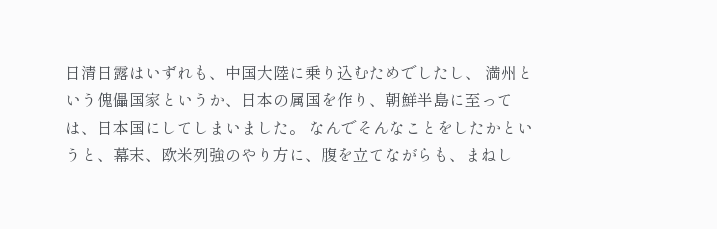日清日露はいずれも、中国大陸に乗り込むためでしたし、 満州という傀儡国家というか、日本の属国を作り、朝鮮半島に至っては、日本国にしてしまいました。 なんでそんなことをしたかというと、幕末、欧米列強のやり方に、腹を立てながらも、まねし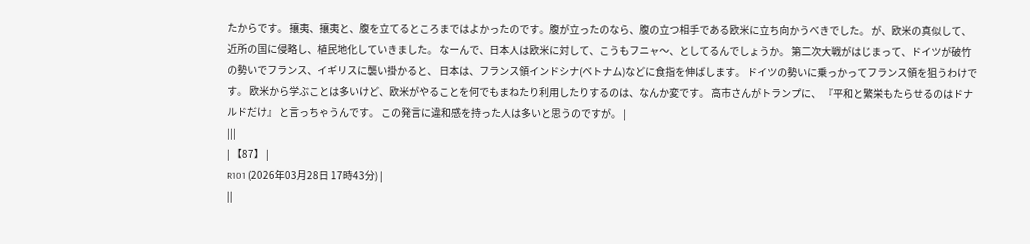たからです。 攘夷、攘夷と、腹を立てるところまではよかったのです。腹が立ったのなら、腹の立つ相手である欧米に立ち向かうべきでした。 が、欧米の真似して、近所の国に侵略し、植民地化していきました。 なーんで、日本人は欧米に対して、こうもフニャ〜、としてるんでしょうか。 第二次大戦がはじまって、ドイツが破竹の勢いでフランス、イギリスに襲い掛かると、 日本は、フランス領インドシナ(ベトナム)などに食指を伸ばします。 ドイツの勢いに乗っかってフランス領を狙うわけです。 欧米から学ぶことは多いけど、欧米がやることを何でもまねたり利用したりするのは、なんか変です。 高市さんがトランプに、 『平和と繁栄もたらせるのはドナルドだけ』 と言っちゃうんです。 この発言に違和感を持った人は多いと思うのですが。 |
|||
| 【87】 |
R101 (2026年03月28日 17時43分) |
||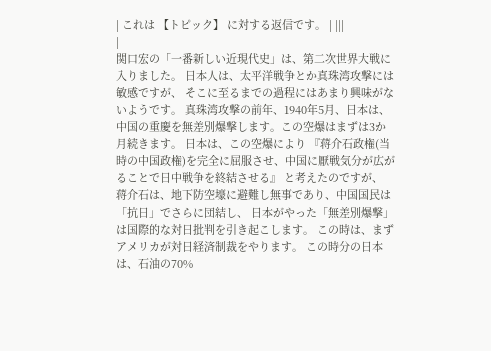| これは 【トピック】 に対する返信です。 | |||
|
関口宏の「一番新しい近現代史」は、第二次世界大戦に入りました。 日本人は、太平洋戦争とか真珠湾攻撃には敏感ですが、 そこに至るまでの過程にはあまり興味がないようです。 真珠湾攻撃の前年、1940年5月、日本は、中国の重慶を無差別爆撃します。この空爆はまずは3か月続きます。 日本は、この空爆により 『蒋介石政権(当時の中国政権)を完全に屈服させ、中国に厭戦気分が広がることで日中戦争を終結させる』 と考えたのですが、 蒋介石は、地下防空壕に避難し無事であり、中国国民は「抗日」でさらに団結し、 日本がやった「無差別爆撃」は国際的な対日批判を引き起こします。 この時は、まずアメリカが対日経済制裁をやります。 この時分の日本は、石油の70%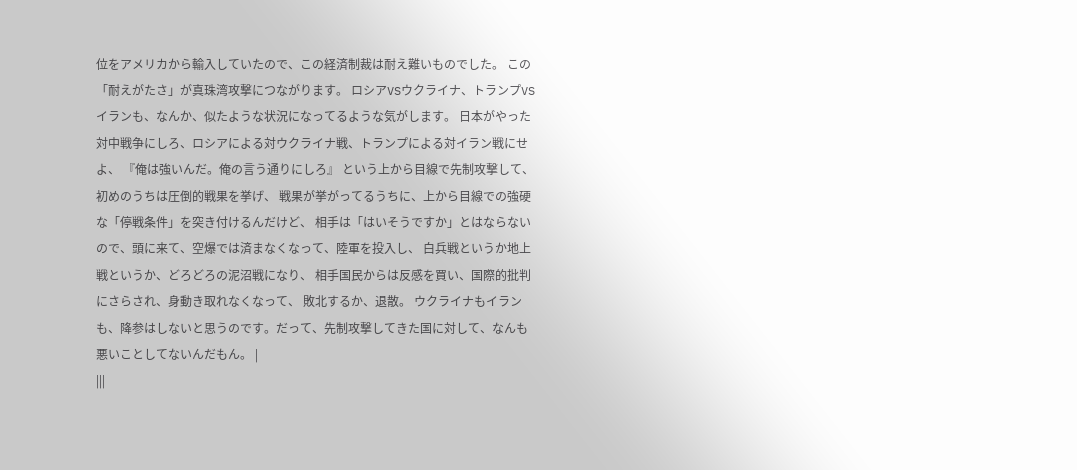位をアメリカから輸入していたので、この経済制裁は耐え難いものでした。 この「耐えがたさ」が真珠湾攻撃につながります。 ロシアVSウクライナ、トランプVSイランも、なんか、似たような状況になってるような気がします。 日本がやった対中戦争にしろ、ロシアによる対ウクライナ戦、トランプによる対イラン戦にせよ、 『俺は強いんだ。俺の言う通りにしろ』 という上から目線で先制攻撃して、初めのうちは圧倒的戦果を挙げ、 戦果が挙がってるうちに、上から目線での強硬な「停戦条件」を突き付けるんだけど、 相手は「はいそうですか」とはならないので、頭に来て、空爆では済まなくなって、陸軍を投入し、 白兵戦というか地上戦というか、どろどろの泥沼戦になり、 相手国民からは反感を買い、国際的批判にさらされ、身動き取れなくなって、 敗北するか、退散。 ウクライナもイランも、降参はしないと思うのです。だって、先制攻撃してきた国に対して、なんも悪いことしてないんだもん。 |
|||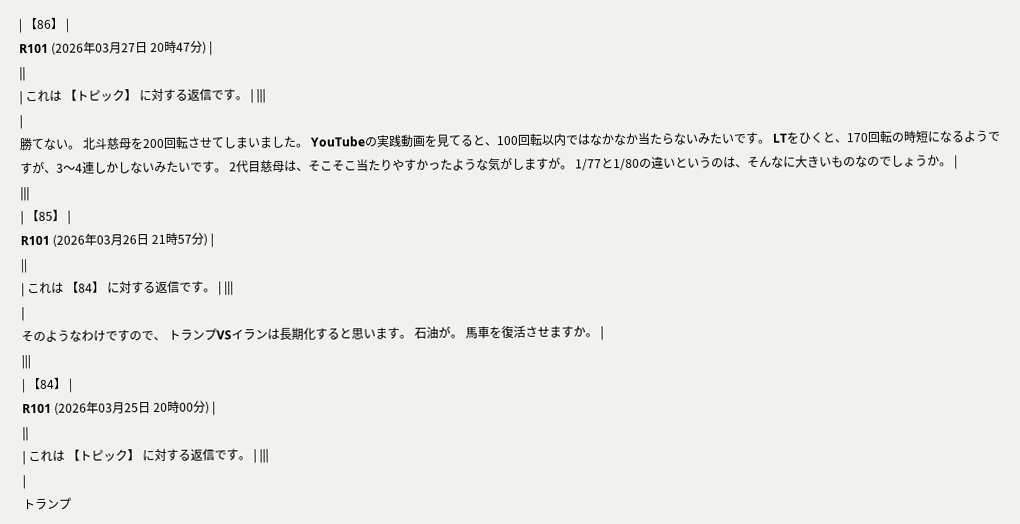| 【86】 |
R101 (2026年03月27日 20時47分) |
||
| これは 【トピック】 に対する返信です。 | |||
|
勝てない。 北斗慈母を200回転させてしまいました。 YouTubeの実践動画を見てると、100回転以内ではなかなか当たらないみたいです。 LTをひくと、170回転の時短になるようですが、3〜4連しかしないみたいです。 2代目慈母は、そこそこ当たりやすかったような気がしますが。 1/77と1/80の違いというのは、そんなに大きいものなのでしょうか。 |
|||
| 【85】 |
R101 (2026年03月26日 21時57分) |
||
| これは 【84】 に対する返信です。 | |||
|
そのようなわけですので、 トランプVSイランは長期化すると思います。 石油が。 馬車を復活させますか。 |
|||
| 【84】 |
R101 (2026年03月25日 20時00分) |
||
| これは 【トピック】 に対する返信です。 | |||
|
トランプ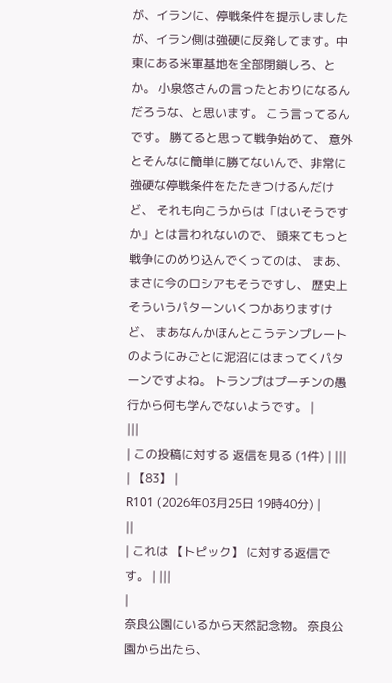が、イランに、停戦条件を提示しましたが、イラン側は強硬に反発してます。中東にある米軍基地を全部閉鎖しろ、とか。 小泉悠さんの言ったとおりになるんだろうな、と思います。 こう言ってるんです。 勝てると思って戦争始めて、 意外とそんなに簡単に勝てないんで、非常に強硬な停戦条件をたたきつけるんだけど、 それも向こうからは「はいそうですか」とは言われないので、 頭来てもっと戦争にのめり込んでくってのは、 まあ、まさに今のロシアもそうですし、 歴史上そういうパターンいくつかありますけど、 まあなんかほんとこうテンプレートのようにみごとに泥沼にはまってくパターンですよね。 トランプはプーチンの愚行から何も学んでないようです。 |
|||
| この投稿に対する 返信を見る (1件) | |||
| 【83】 |
R101 (2026年03月25日 19時40分) |
||
| これは 【トピック】 に対する返信です。 | |||
|
奈良公園にいるから天然記念物。 奈良公園から出たら、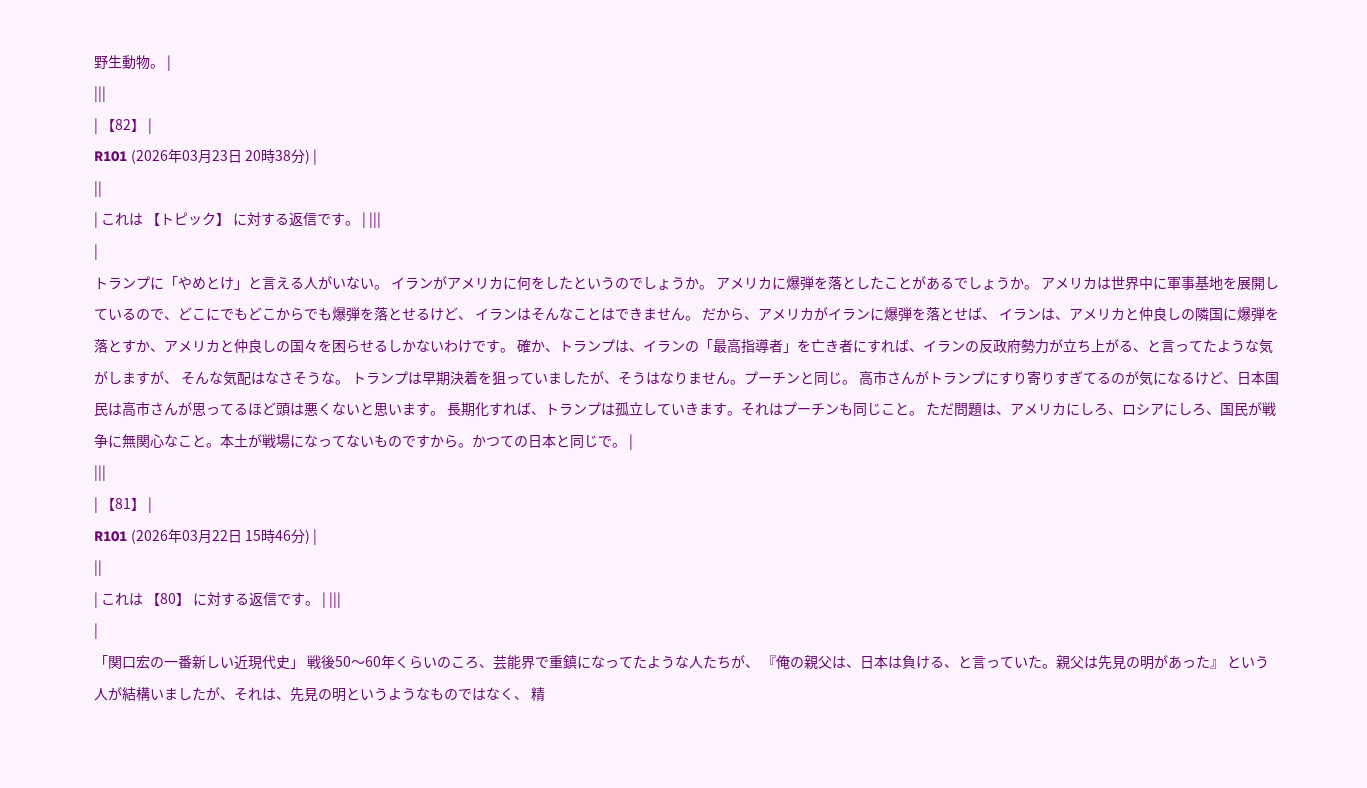野生動物。 |
|||
| 【82】 |
R101 (2026年03月23日 20時38分) |
||
| これは 【トピック】 に対する返信です。 | |||
|
トランプに「やめとけ」と言える人がいない。 イランがアメリカに何をしたというのでしょうか。 アメリカに爆弾を落としたことがあるでしょうか。 アメリカは世界中に軍事基地を展開しているので、どこにでもどこからでも爆弾を落とせるけど、 イランはそんなことはできません。 だから、アメリカがイランに爆弾を落とせば、 イランは、アメリカと仲良しの隣国に爆弾を落とすか、アメリカと仲良しの国々を困らせるしかないわけです。 確か、トランプは、イランの「最高指導者」を亡き者にすれば、イランの反政府勢力が立ち上がる、と言ってたような気がしますが、 そんな気配はなさそうな。 トランプは早期決着を狙っていましたが、そうはなりません。プーチンと同じ。 高市さんがトランプにすり寄りすぎてるのが気になるけど、日本国民は高市さんが思ってるほど頭は悪くないと思います。 長期化すれば、トランプは孤立していきます。それはプーチンも同じこと。 ただ問題は、アメリカにしろ、ロシアにしろ、国民が戦争に無関心なこと。本土が戦場になってないものですから。かつての日本と同じで。 |
|||
| 【81】 |
R101 (2026年03月22日 15時46分) |
||
| これは 【80】 に対する返信です。 | |||
|
「関口宏の一番新しい近現代史」 戦後50〜60年くらいのころ、芸能界で重鎮になってたような人たちが、 『俺の親父は、日本は負ける、と言っていた。親父は先見の明があった』 という人が結構いましたが、それは、先見の明というようなものではなく、 精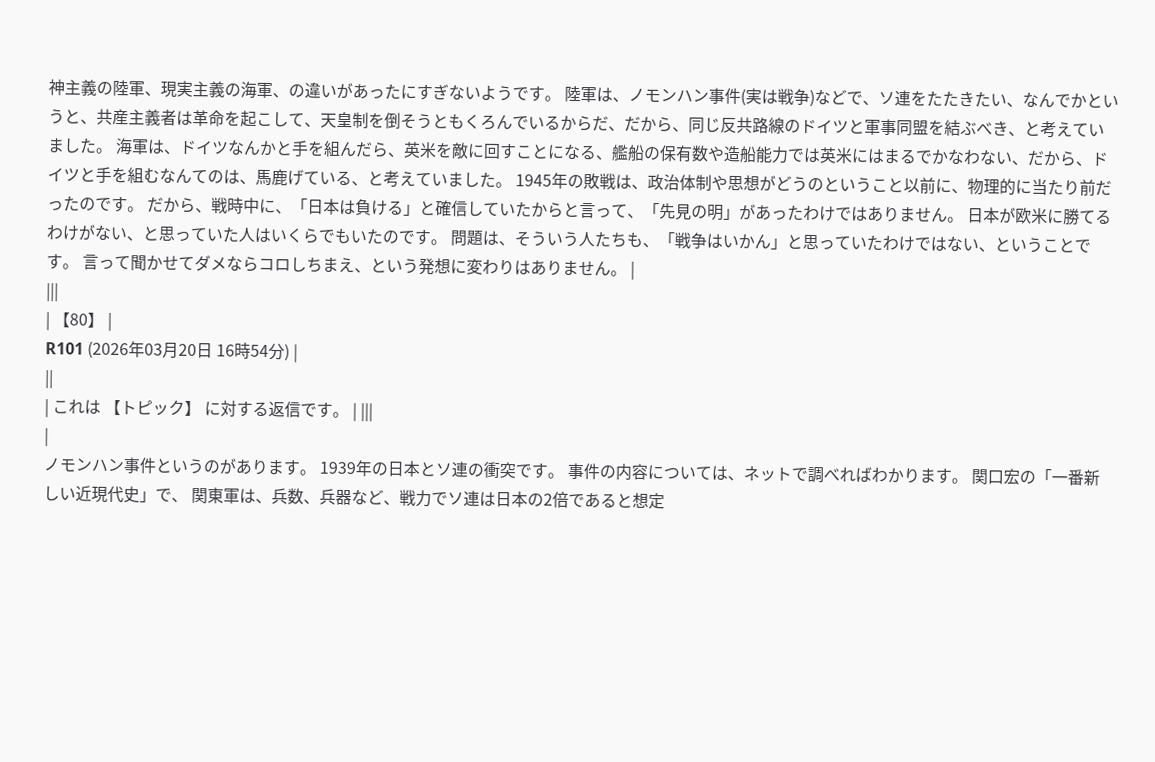神主義の陸軍、現実主義の海軍、の違いがあったにすぎないようです。 陸軍は、ノモンハン事件(実は戦争)などで、ソ連をたたきたい、なんでかというと、共産主義者は革命を起こして、天皇制を倒そうともくろんでいるからだ、だから、同じ反共路線のドイツと軍事同盟を結ぶべき、と考えていました。 海軍は、ドイツなんかと手を組んだら、英米を敵に回すことになる、艦船の保有数や造船能力では英米にはまるでかなわない、だから、ドイツと手を組むなんてのは、馬鹿げている、と考えていました。 1945年の敗戦は、政治体制や思想がどうのということ以前に、物理的に当たり前だったのです。 だから、戦時中に、「日本は負ける」と確信していたからと言って、「先見の明」があったわけではありません。 日本が欧米に勝てるわけがない、と思っていた人はいくらでもいたのです。 問題は、そういう人たちも、「戦争はいかん」と思っていたわけではない、ということです。 言って聞かせてダメならコロしちまえ、という発想に変わりはありません。 |
|||
| 【80】 |
R101 (2026年03月20日 16時54分) |
||
| これは 【トピック】 に対する返信です。 | |||
|
ノモンハン事件というのがあります。 1939年の日本とソ連の衝突です。 事件の内容については、ネットで調べればわかります。 関口宏の「一番新しい近現代史」で、 関東軍は、兵数、兵器など、戦力でソ連は日本の2倍であると想定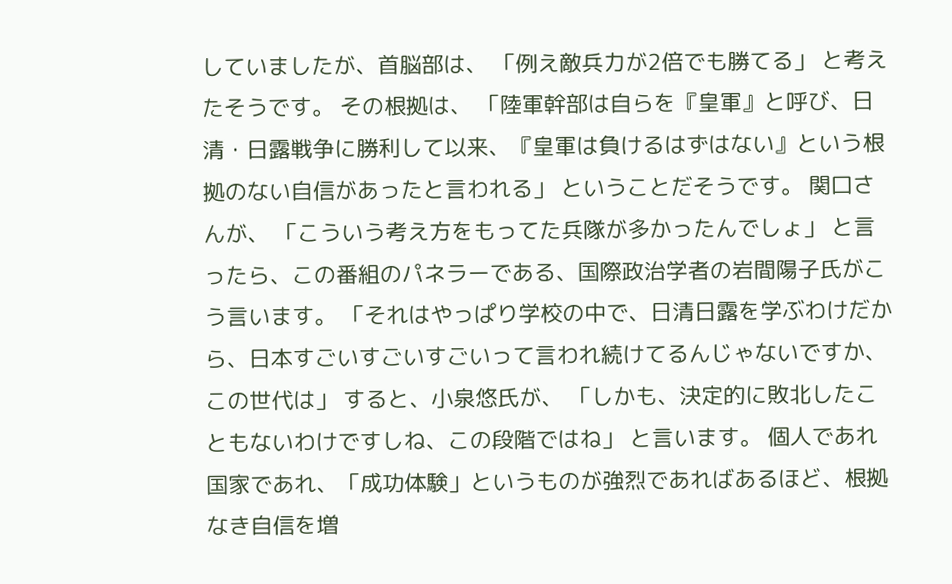していましたが、首脳部は、 「例え敵兵力が2倍でも勝てる」 と考えたそうです。 その根拠は、 「陸軍幹部は自らを『皇軍』と呼び、日清・日露戦争に勝利して以来、『皇軍は負けるはずはない』という根拠のない自信があったと言われる」 ということだそうです。 関口さんが、 「こういう考え方をもってた兵隊が多かったんでしょ」 と言ったら、この番組のパネラーである、国際政治学者の岩間陽子氏がこう言います。 「それはやっぱり学校の中で、日清日露を学ぶわけだから、日本すごいすごいすごいって言われ続けてるんじゃないですか、この世代は」 すると、小泉悠氏が、 「しかも、決定的に敗北したこともないわけですしね、この段階ではね」 と言います。 個人であれ国家であれ、「成功体験」というものが強烈であればあるほど、根拠なき自信を増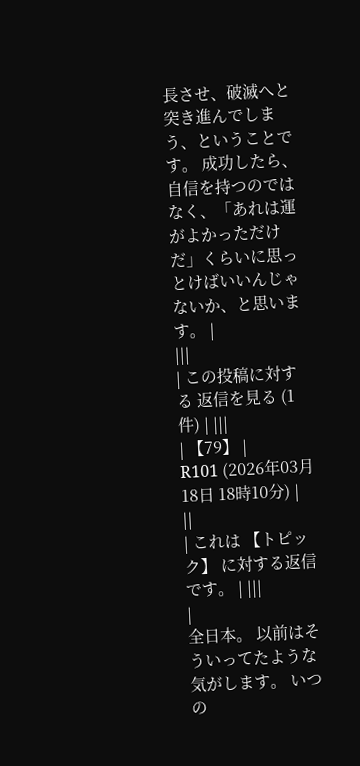長させ、破滅へと突き進んでしまう、ということです。 成功したら、自信を持つのではなく、「あれは運がよかっただけだ」くらいに思っとけばいいんじゃないか、と思います。 |
|||
| この投稿に対する 返信を見る (1件) | |||
| 【79】 |
R101 (2026年03月18日 18時10分) |
||
| これは 【トピック】 に対する返信です。 | |||
|
全日本。 以前はそういってたような気がします。 いつの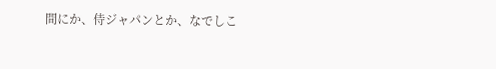間にか、侍ジャパンとか、なでしこ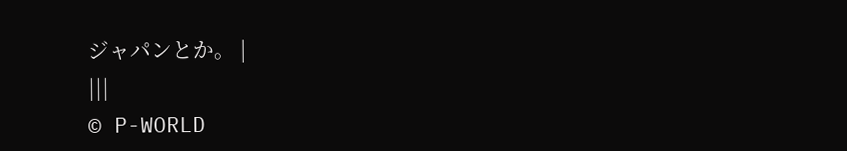ジャパンとか。 |
|||
© P-WORLD